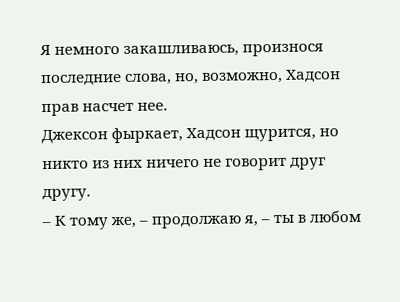Я немного закашливаюсь, произнося последние слова, но, возможно, Хадсон прав насчет нее.
Джексон фыркает, Хадсон щурится, но никто из них ничего не говорит друг другу.
– К тому же, – продолжаю я, – ты в любом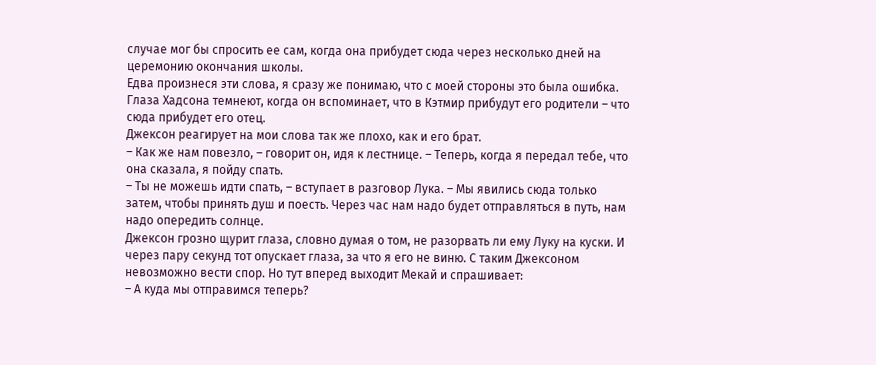случае мог бы спросить ее сам, когда она прибудет сюда через несколько дней на церемонию окончания школы.
Едва произнеся эти слова, я сразу же понимаю, что с моей стороны это была ошибка. Глаза Хадсона темнеют, когда он вспоминает, что в Кэтмир прибудут его родители – что сюда прибудет его отец.
Джексон реагирует на мои слова так же плохо, как и его брат.
– Как же нам повезло, – говорит он, идя к лестнице. – Теперь, когда я передал тебе, что она сказала, я пойду спать.
– Ты не можешь идти спать, – вступает в разговор Лука. – Мы явились сюда только затем, чтобы принять душ и поесть. Через час нам надо будет отправляться в путь, нам надо опередить солнце.
Джексон грозно щурит глаза, словно думая о том, не разорвать ли ему Луку на куски. И через пару секунд тот опускает глаза, за что я его не виню. С таким Джексоном невозможно вести спор. Но тут вперед выходит Мекай и спрашивает:
– А куда мы отправимся теперь?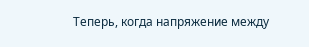Теперь, когда напряжение между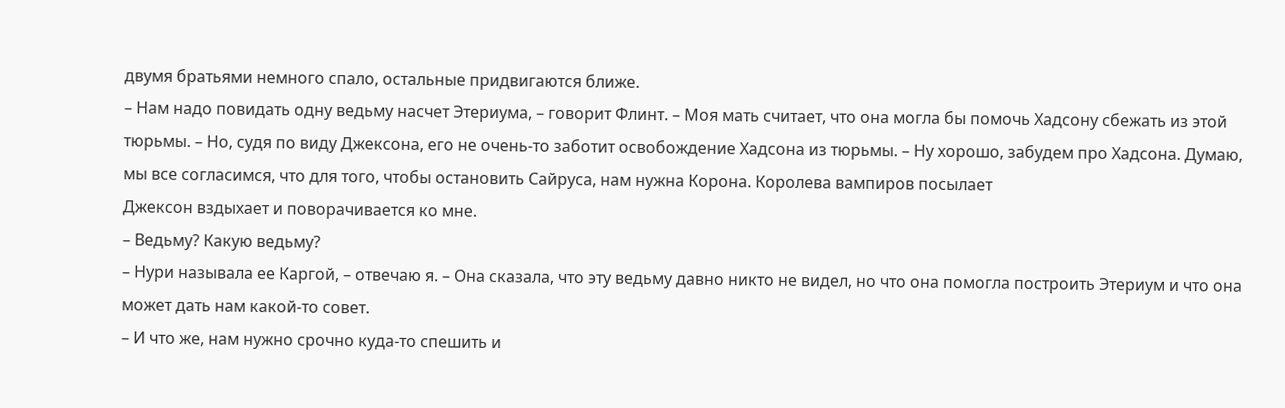двумя братьями немного спало, остальные придвигаются ближе.
– Нам надо повидать одну ведьму насчет Этериума, – говорит Флинт. – Моя мать считает, что она могла бы помочь Хадсону сбежать из этой тюрьмы. – Но, судя по виду Джексона, его не очень-то заботит освобождение Хадсона из тюрьмы. – Ну хорошо, забудем про Хадсона. Думаю, мы все согласимся, что для того, чтобы остановить Сайруса, нам нужна Корона. Королева вампиров посылает
Джексон вздыхает и поворачивается ко мне.
– Ведьму? Какую ведьму?
– Нури называла ее Каргой, – отвечаю я. – Она сказала, что эту ведьму давно никто не видел, но что она помогла построить Этериум и что она может дать нам какой-то совет.
– И что же, нам нужно срочно куда-то спешить и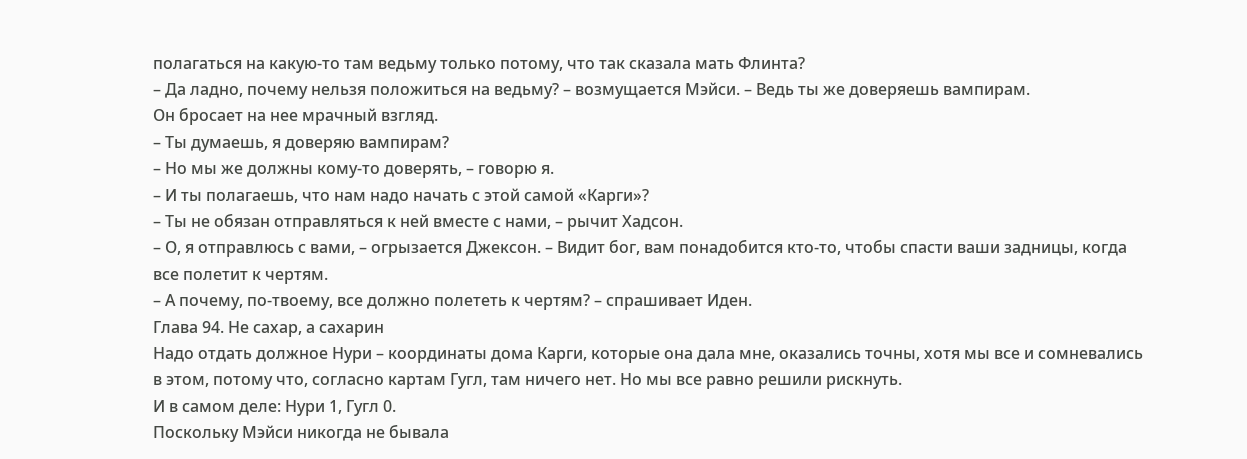полагаться на какую-то там ведьму только потому, что так сказала мать Флинта?
– Да ладно, почему нельзя положиться на ведьму? – возмущается Мэйси. – Ведь ты же доверяешь вампирам.
Он бросает на нее мрачный взгляд.
– Ты думаешь, я доверяю вампирам?
– Но мы же должны кому-то доверять, – говорю я.
– И ты полагаешь, что нам надо начать с этой самой «Карги»?
– Ты не обязан отправляться к ней вместе с нами, – рычит Хадсон.
– О, я отправлюсь с вами, – огрызается Джексон. – Видит бог, вам понадобится кто-то, чтобы спасти ваши задницы, когда все полетит к чертям.
– А почему, по-твоему, все должно полететь к чертям? – спрашивает Иден.
Глава 94. Не сахар, а сахарин
Надо отдать должное Нури – координаты дома Карги, которые она дала мне, оказались точны, хотя мы все и сомневались в этом, потому что, согласно картам Гугл, там ничего нет. Но мы все равно решили рискнуть.
И в самом деле: Нури 1, Гугл 0.
Поскольку Мэйси никогда не бывала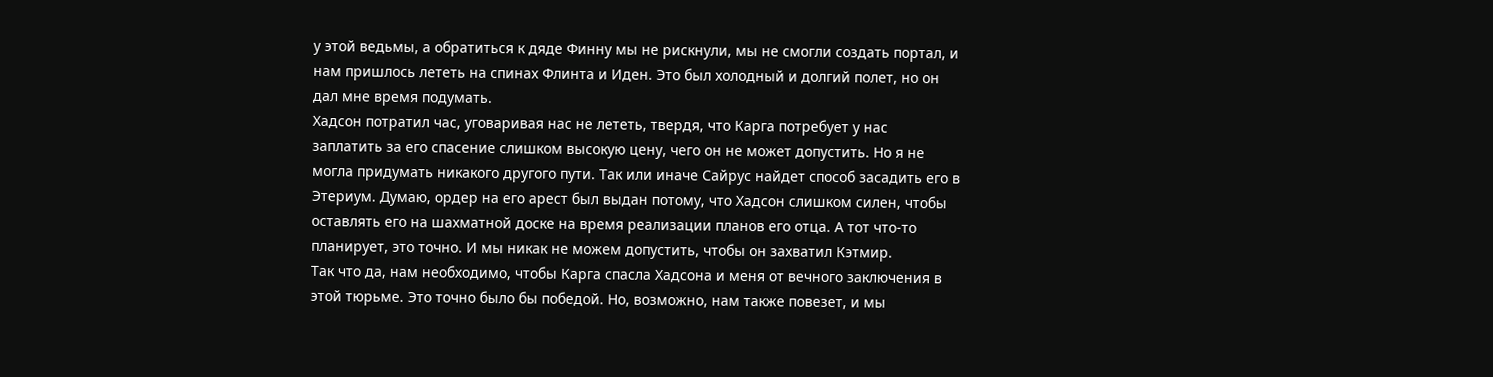у этой ведьмы, а обратиться к дяде Финну мы не рискнули, мы не смогли создать портал, и нам пришлось лететь на спинах Флинта и Иден. Это был холодный и долгий полет, но он дал мне время подумать.
Хадсон потратил час, уговаривая нас не лететь, твердя, что Карга потребует у нас заплатить за его спасение слишком высокую цену, чего он не может допустить. Но я не могла придумать никакого другого пути. Так или иначе Сайрус найдет способ засадить его в Этериум. Думаю, ордер на его арест был выдан потому, что Хадсон слишком силен, чтобы оставлять его на шахматной доске на время реализации планов его отца. А тот что-то планирует, это точно. И мы никак не можем допустить, чтобы он захватил Кэтмир.
Так что да, нам необходимо, чтобы Карга спасла Хадсона и меня от вечного заключения в этой тюрьме. Это точно было бы победой. Но, возможно, нам также повезет, и мы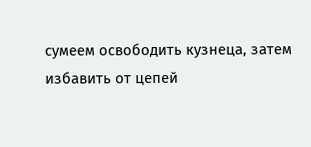сумеем освободить кузнеца, затем избавить от цепей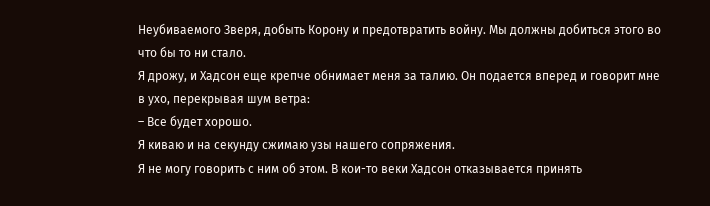Неубиваемого Зверя, добыть Корону и предотвратить войну. Мы должны добиться этого во что бы то ни стало.
Я дрожу, и Хадсон еще крепче обнимает меня за талию. Он подается вперед и говорит мне в ухо, перекрывая шум ветра:
– Все будет хорошо.
Я киваю и на секунду сжимаю узы нашего сопряжения.
Я не могу говорить с ним об этом. В кои-то веки Хадсон отказывается принять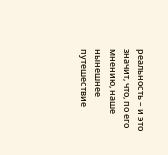реальность – и это значит, что, по его мнению, наше нынешнее путешествие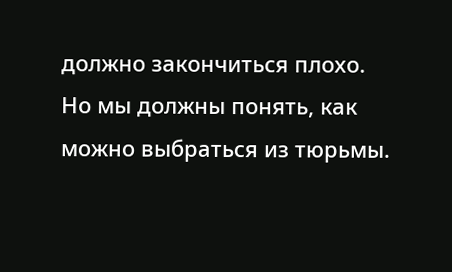должно закончиться плохо. Но мы должны понять, как можно выбраться из тюрьмы.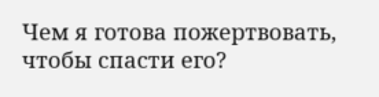Чем я готова пожертвовать, чтобы спасти его?